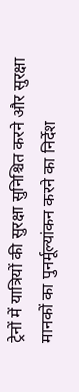ट्रेनों में यात्रियों की सुरक्षा सुनिश्चित करने और सुरक्षा मानकों का पुनर्मूल्यांकन करने का निर्देश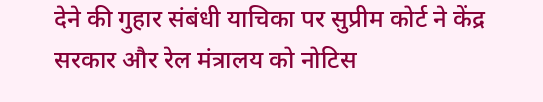देने की गुहार संबंधी याचिका पर सुप्रीम कोर्ट ने केंद्र सरकार और रेल मंत्रालय को नोटिस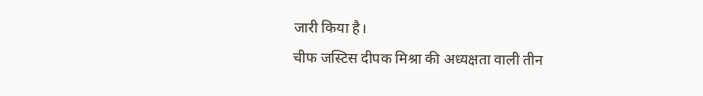जारी किया है।
चीफ जस्टिस दीपक मिश्रा की अध्यक्षता वाली तीन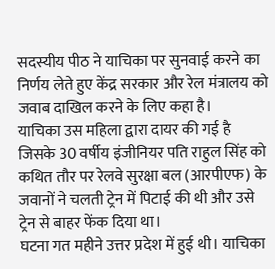सदस्यीय पीठ ने याचिका पर सुनवाई करने का निर्णय लेते हुए केंद्र सरकार और रेल मंत्रालय को जवाब दाखिल करने के लिए कहा है।
याचिका उस महिला द्वारा दायर की गई है जिसके 30 वर्षीय इंजीनियर पति राहुल सिंह को कथित तौर पर रेलवे सुरक्षा बल (आरपीएफ) के जवानों ने चलती ट्रेन में पिटाई की थी और उसे ट्रेन से बाहर फेंक दिया था।
घटना गत महीने उत्तर प्रदेश में हुई थी। याचिका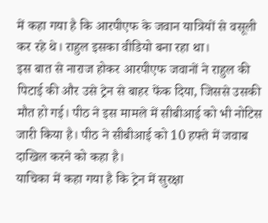में कहा गया है कि आरपीएफ के जवान यात्रियों से वसूली कर रहे थे। राहुल इसका वीडियो बना रहा था।
इस बात से नाराज होकर आरपीएफ जवानों ने राहुल की पिटाई की और उसे ट्रेन से बाहर फेंक दिया, जिससे उसकी मौत हो गई। पीठ ने इस मामले में सीबीआई को भी नोटिस जारी किया है। पीठ ने सीबीआई को 10 हफ्ते में जवाब दाखिल करने को कहा है।
याचिका में कहा गया है कि ट्रेन में सुरक्षा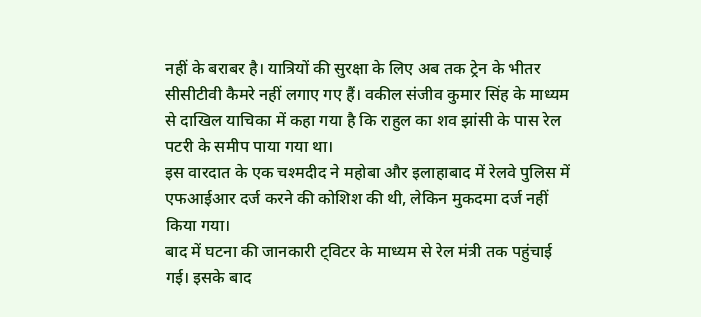नहीं के बराबर है। यात्रियों की सुरक्षा के लिए अब तक ट्रेन के भीतर सीसीटीवी कैमरे नहीं लगाए गए हैं। वकील संजीव कुमार सिंह के माध्यम से दाखिल याचिका में कहा गया है कि राहुल का शव झांसी के पास रेल पटरी के समीप पाया गया था।
इस वारदात के एक चश्मदीद ने महोबा और इलाहाबाद में रेलवे पुलिस में एफआईआर दर्ज करने की कोशिश की थी, लेकिन मुकदमा दर्ज नहीं किया गया।
बाद में घटना की जानकारी ट्विटर के माध्यम से रेल मंत्री तक पहुंचाई गई। इसके बाद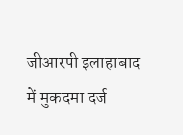जीआरपी इलाहाबाद में मुकदमा दर्ज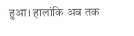हुआ। हालांकि अब तक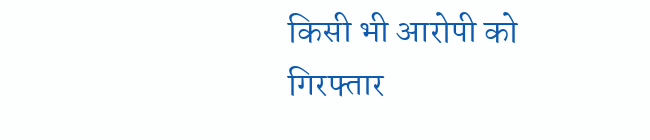किसी भी आरोपी को गिरफ्तार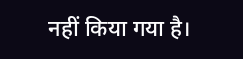नहीं किया गया है।